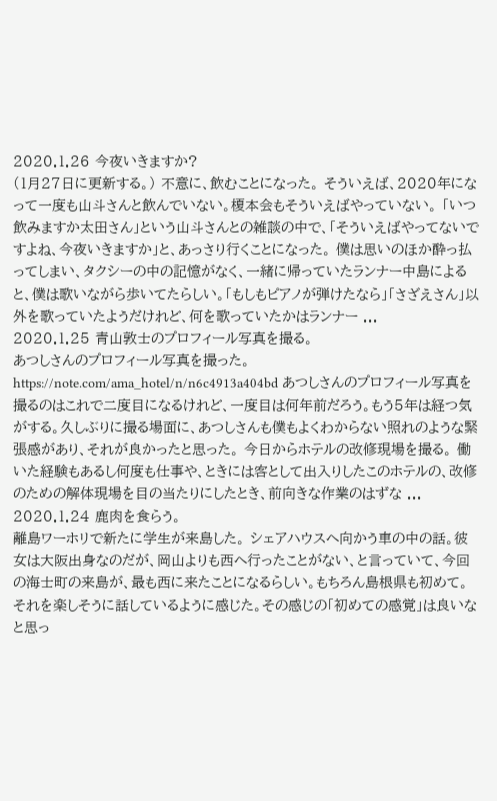2020.1.26 今夜いきますか?
(1月27日に更新する。) 不意に、飲むことになった。 そういえば、2020年になって一度も山斗さんと飲んでいない。榎本会もそういえばやっていない。 「いつ飲みますか太田さん」という山斗さんとの雑談の中で、「そういえばやってないですよね、今夜いきますか」と、あっさり行くことになった。 僕は思いのほか酔っ払ってしまい、タクシーの中の記憶がなく、一緒に帰っていたランナー中島によると、僕は歌いながら歩いてたらしい。「もしもピアノが弾けたなら」「さざえさん」以外を歌っていたようだけれど、何を歌っていたかはランナー ...
2020.1.25 青山敦士のプロフィール写真を撮る。
あつしさんのプロフィール写真を撮った。 https://note.com/ama_hotel/n/n6c4913a404bd あつしさんのプロフィール写真を撮るのはこれで二度目になるけれど、一度目は何年前だろう。もう5年は経つ気がする。久しぶりに撮る場面に、あつしさんも僕もよくわからない照れのような緊張感があり、それが良かったと思った。 今日からホテルの改修現場を撮る。 働いた経験もあるし何度も仕事や、ときには客として出入りしたこのホテルの、改修のための解体現場を目の当たりにしたとき、前向きな作業のはずな ...
2020.1.24 鹿肉を食らう。
離島ワーホリで新たに学生が来島した。 シェアハウスへ向かう車の中の話。彼女は大阪出身なのだが、岡山よりも西へ行ったことがない、と言っていて、今回の海士町の来島が、最も西に来たことになるらしい。もちろん島根県も初めて。 それを楽しそうに話しているように感じた。その感じの「初めての感覚」は良いなと思っ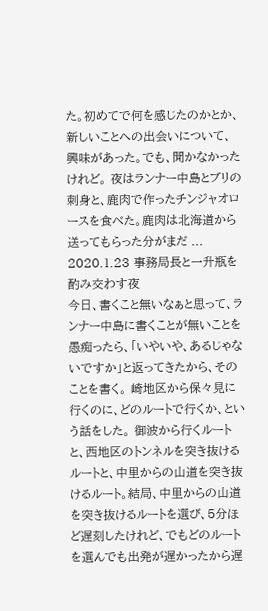た。初めてで何を感じたのかとか、新しいことへの出会いについて、興味があった。でも、聞かなかったけれど。 夜はランナー中島とブリの刺身と、鹿肉で作ったチンジャオロースを食べた。鹿肉は北海道から送ってもらった分がまだ ...
2020.1.23 事務局長と一升瓶を酌み交わす夜
今日、書くこと無いなぁと思って、ランナー中島に書くことが無いことを愚痴ったら、「いやいや、あるじゃないですか」と返ってきたから、そのことを書く。 崎地区から保々見に行くのに、どのルートで行くか、という話をした。 御波から行くルートと、西地区のトンネルを突き抜けるルートと、中里からの山道を突き抜けるルート。結局、中里からの山道を突き抜けるルートを選び、5分ほど遅刻したけれど、でもどのルートを選んでも出発が遅かったから遅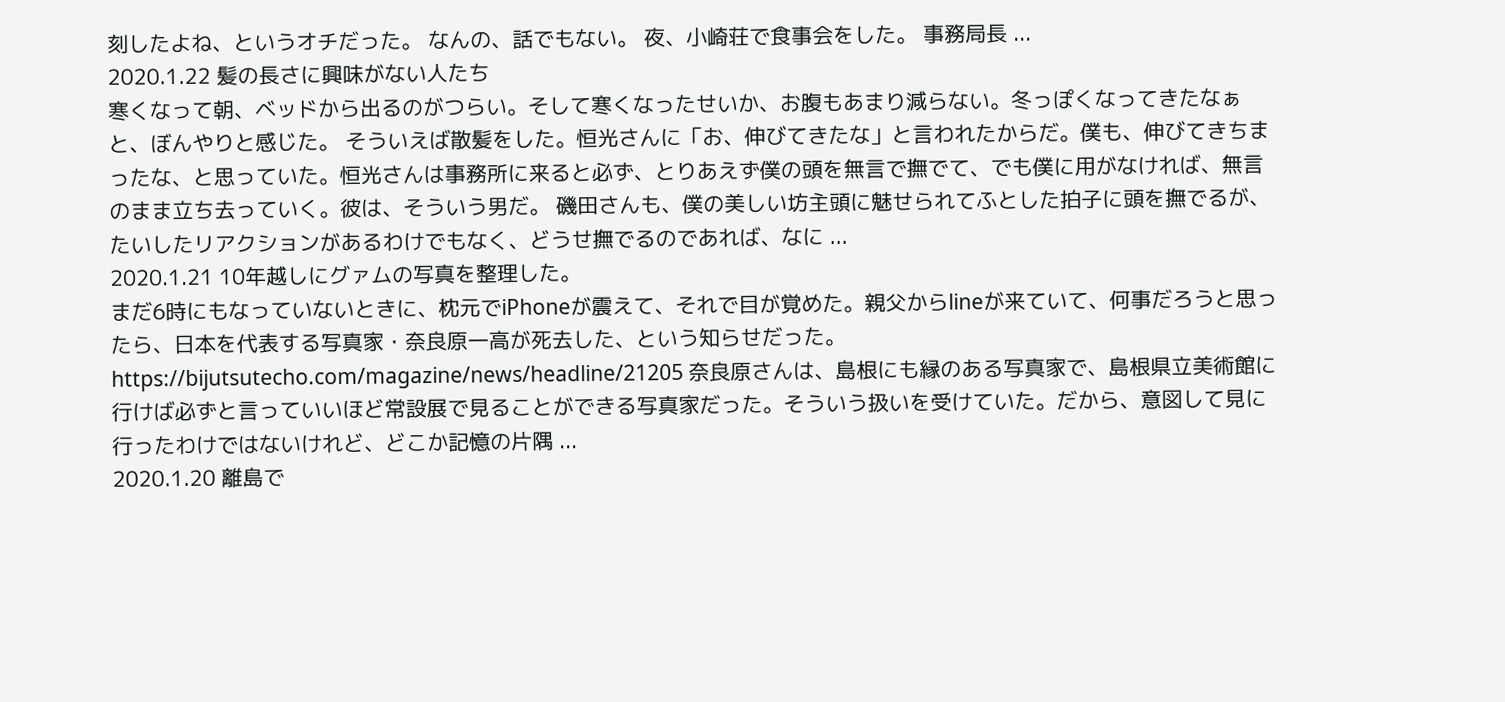刻したよね、というオチだった。 なんの、話でもない。 夜、小崎荘で食事会をした。 事務局長 ...
2020.1.22 髪の長さに興味がない人たち
寒くなって朝、ベッドから出るのがつらい。そして寒くなったせいか、お腹もあまり減らない。冬っぽくなってきたなぁと、ぼんやりと感じた。 そういえば散髪をした。恒光さんに「お、伸びてきたな」と言われたからだ。僕も、伸びてきちまったな、と思っていた。恒光さんは事務所に来ると必ず、とりあえず僕の頭を無言で撫でて、でも僕に用がなければ、無言のまま立ち去っていく。彼は、そういう男だ。 磯田さんも、僕の美しい坊主頭に魅せられてふとした拍子に頭を撫でるが、たいしたリアクションがあるわけでもなく、どうせ撫でるのであれば、なに ...
2020.1.21 10年越しにグァムの写真を整理した。
まだ6時にもなっていないときに、枕元でiPhoneが震えて、それで目が覚めた。親父からlineが来ていて、何事だろうと思ったら、日本を代表する写真家・奈良原一高が死去した、という知らせだった。 https://bijutsutecho.com/magazine/news/headline/21205 奈良原さんは、島根にも縁のある写真家で、島根県立美術館に行けば必ずと言っていいほど常設展で見ることができる写真家だった。そういう扱いを受けていた。だから、意図して見に行ったわけではないけれど、どこか記憶の片隅 ...
2020.1.20 離島で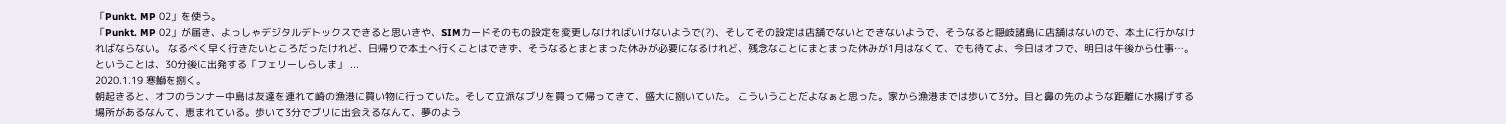「Punkt. MP 02」を使う。
「Punkt. MP 02」が届き、よっしゃデジタルデトックスできると思いきや、SIMカードそのもの設定を変更しなければいけないようで(?)、そしてその設定は店舗でないとできないようで、そうなると隠岐諸島に店舗はないので、本土に行かなければならない。 なるべく早く行きたいところだったけれど、日帰りで本土へ行くことはできず、そうなるとまとまった休みが必要になるけれど、残念なことにまとまった休みが1月はなくて、でも待てよ、今日はオフで、明日は午後から仕事…。ということは、30分後に出発する「フェリーしらしま」 ...
2020.1.19 寒鰤を捌く。
朝起きると、オフのランナー中島は友達を連れて崎の漁港に買い物に行っていた。そして立派なブリを買って帰ってきて、盛大に捌いていた。 こういうことだよなぁと思った。家から漁港までは歩いて3分。目と鼻の先のような距離に水揚げする場所があるなんて、恵まれている。歩いて3分でブリに出会えるなんて、夢のよう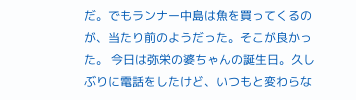だ。でもランナー中島は魚を買ってくるのが、当たり前のようだった。そこが良かった。 今日は弥栄の婆ちゃんの誕生日。久しぶりに電話をしたけど、いつもと変わらな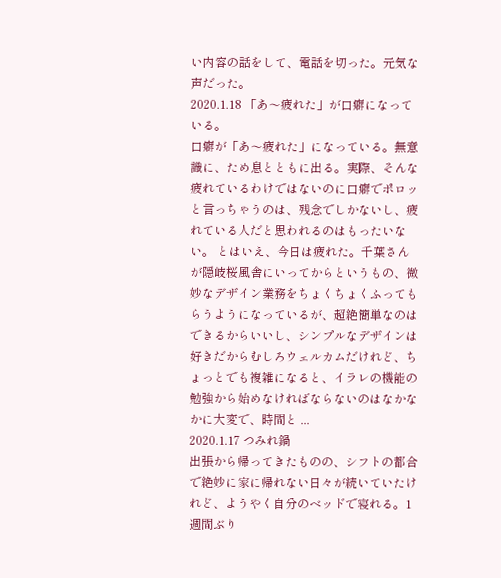い内容の話をして、電話を切った。元気な声だった。
2020.1.18 「あ〜疲れた」が口癖になっている。
口癖が「あ〜疲れた」になっている。無意識に、ため息とともに出る。実際、そんな疲れているわけではないのに口癖でポロッと言っちゃうのは、残念でしかないし、疲れている人だと思われるのはもったいない。 とはいえ、今日は疲れた。千葉さんが隠岐桜風舎にいってからというもの、微妙なデザイン業務をちょくちょくふってもらうようになっているが、超絶簡単なのはできるからいいし、シンプルなデザインは好きだからむしろウェルカムだけれど、ちょっとでも複雑になると、イラレの機能の勉強から始めなければならないのはなかなかに大変で、時間と ...
2020.1.17 つみれ鍋
出張から帰ってきたものの、シフトの都合で絶妙に家に帰れない日々が続いていたけれど、ようやく自分のベッドで寝れる。1週間ぶり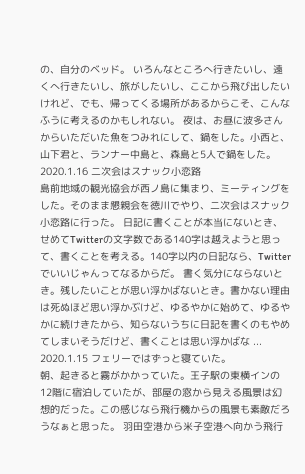の、自分のベッド。 いろんなところへ行きたいし、遠くへ行きたいし、旅がしたいし、ここから飛び出したいけれど、でも、帰ってくる場所があるからこそ、こんなふうに考えるのかもしれない。 夜は、お昼に波多さんからいただいた魚をつみれにして、鍋をした。小西と、山下君と、ランナー中島と、森島と5人で鍋をした。
2020.1.16 二次会はスナック小恋路
島前地域の観光協会が西ノ島に集まり、ミーティングをした。そのまま懇親会を徳川でやり、二次会はスナック小恋路に行った。 日記に書くことが本当にないとき、せめてTwitterの文字数である140字は越えようと思って、書くことを考える。140字以内の日記なら、Twitterでいいじゃんってなるからだ。 書く気分にならないとき。残したいことが思い浮かばないとき。書かない理由は死ぬほど思い浮かぶけど、ゆるやかに始めて、ゆるやかに続けきたから、知らないうちに日記を書くのもやめてしまいそうだけど、書くことは思い浮かばな ...
2020.1.15 フェリーではずっと寝ていた。
朝、起きると霧がかかっていた。王子駅の東横インの12階に宿泊していたが、部屋の窓から見える風景は幻想的だった。この感じなら飛行機からの風景も素敵だろうなぁと思った。 羽田空港から米子空港へ向かう飛行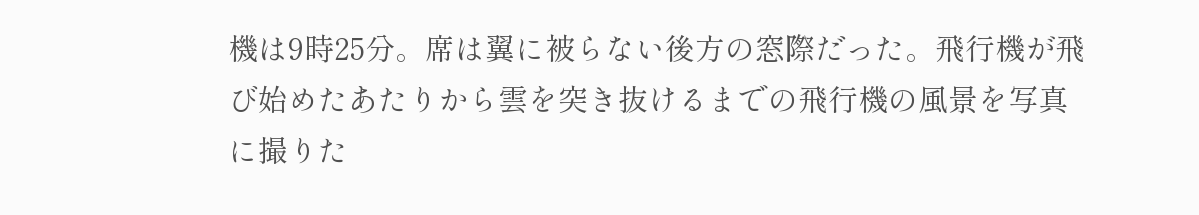機は9時25分。席は翼に被らない後方の窓際だった。飛行機が飛び始めたあたりから雲を突き抜けるまでの飛行機の風景を写真に撮りた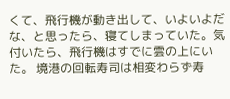くて、飛行機が動き出して、いよいよだな、と思ったら、寝てしまっていた。気付いたら、飛行機はすでに雲の上にいた。 境港の回転寿司は相変わらず寿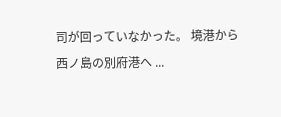司が回っていなかった。 境港から西ノ島の別府港へ ...